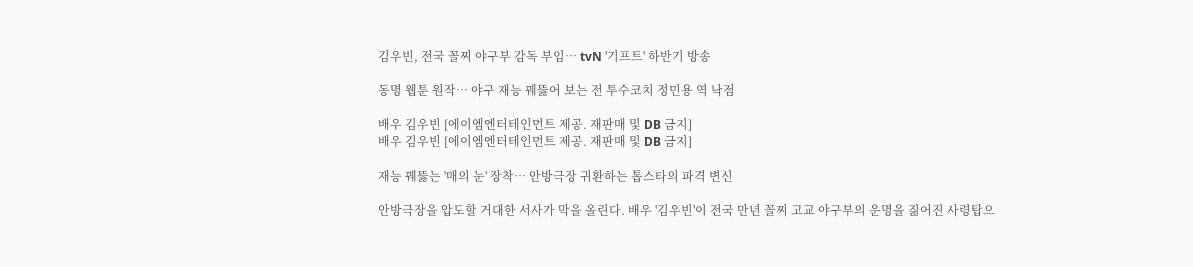김우빈, 전국 꼴찌 야구부 감독 부임… tvN '기프트' 하반기 방송

동명 웹툰 원작… 야구 재능 꿰뚫어 보는 전 투수코치 정민용 역 낙점

배우 김우빈 [에이엠엔터테인먼트 제공. 재판매 및 DB 금지]
배우 김우빈 [에이엠엔터테인먼트 제공. 재판매 및 DB 금지]

재능 꿰뚫는 '매의 눈' 장착… 안방극장 귀환하는 톱스타의 파격 변신

안방극장을 압도할 거대한 서사가 막을 올린다. 배우 '김우빈'이 전국 만년 꼴찌 고교 야구부의 운명을 짊어진 사령탑으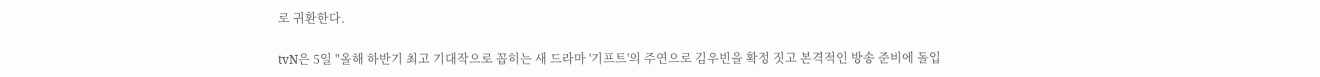로 귀환한다.

tvN은 5일 "올해 하반기 최고 기대작으로 꼽히는 새 드라마 '기프트'의 주연으로 김우빈을 확정 짓고 본격적인 방송 준비에 돌입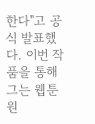한다"고 공식 발표했다. 이번 작품을 통해 그는 웹툰 원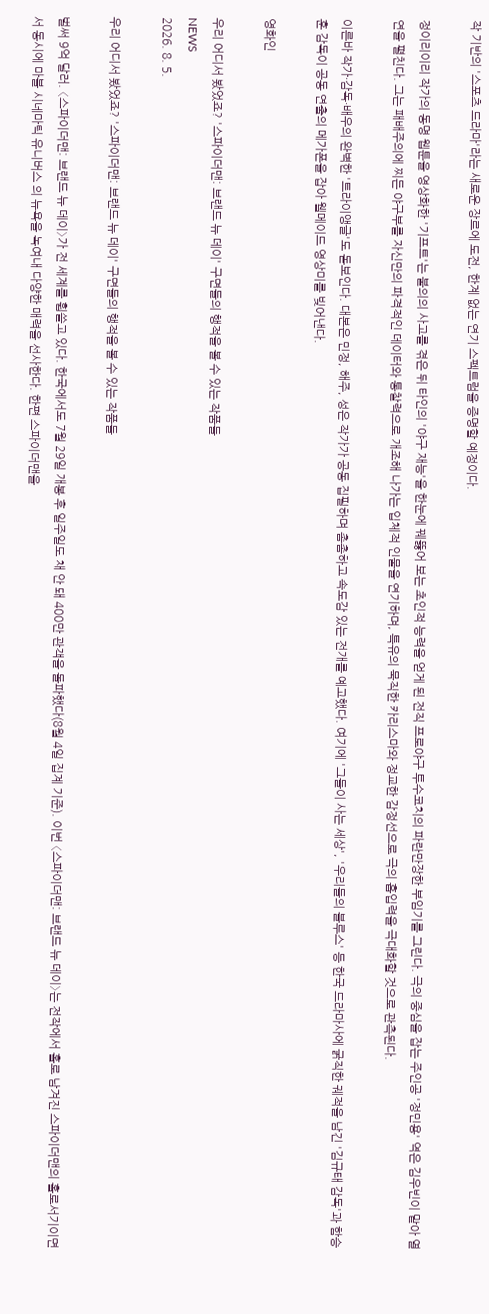작 기반의 '스포츠 드라마'라는 새로운 장르에 도전, 한계 없는 연기 스펙트럼을 증명할 예정이다.

정이리이리 작가의 동명 웹툰을 영상화한 '기프트'는 불의의 사고를 겪은 뒤 타인의 '야구 재능'을 한눈에 꿰뚫어 보는 초인적 능력을 얻게 된 전직 프로야구 투수코치의 파란만장한 부임기를 그린다. 극의 중심을 잡는 주인공 '정민용' 역은 김우빈이 맡아 열연을 펼친다. 그는 패배주의에 찌든 야구부를 자신만의 파격적인 데이터와 통찰력으로 개조해 나가는 입체적 인물을 연기하며, 특유의 묵직한 카리스마와 정교한 감정선으로 극의 흡입력을 극대화할 것으로 관측된다.

이른바 작가·감독·배우의 완벽한 '트라이앵글'도 돋보인다. 대본은 민정, 해주, 성은 작가가 공동 집필하며 촘촘하고 속도감 있는 전개를 예고했다. 여기에 '그들이 사는 세상', '우리들의 블루스' 등 한국 드라마사에 굵직한 궤적을 남긴 '김규태 감독'과 함승훈 감독이 공동 연출의 메가폰을 잡아 웰메이드 영상미를 빚어낸다.

영화인

우리 어디서 봤었죠? '스파이더맨: 브랜드 뉴 데이' 구면들의 행적을 볼 수 있는 작품들
NEWS
2026. 8. 5.

우리 어디서 봤었죠? '스파이더맨: 브랜드 뉴 데이' 구면들의 행적을 볼 수 있는 작품들

벌써 9억 달러. 〈스파이더맨: 브랜드 뉴 데이〉가 전 세계를 휩쓸고 있다. 한국에서도 7월 29일 개봉 후 일주일도 채 안 돼 400만 관객을 돌파했다(8월 4일 집계 기준). 이번 〈스파이더맨: 브랜드 뉴 데이〉는 전작에서 홀로 남겨진 스파이더맨의 홀로서기이면서 동시에 마블 시네마틱 유니버스 의 뉴욕을 녹여내 다양한 매력을 선사한다. 한편 스파이더맨을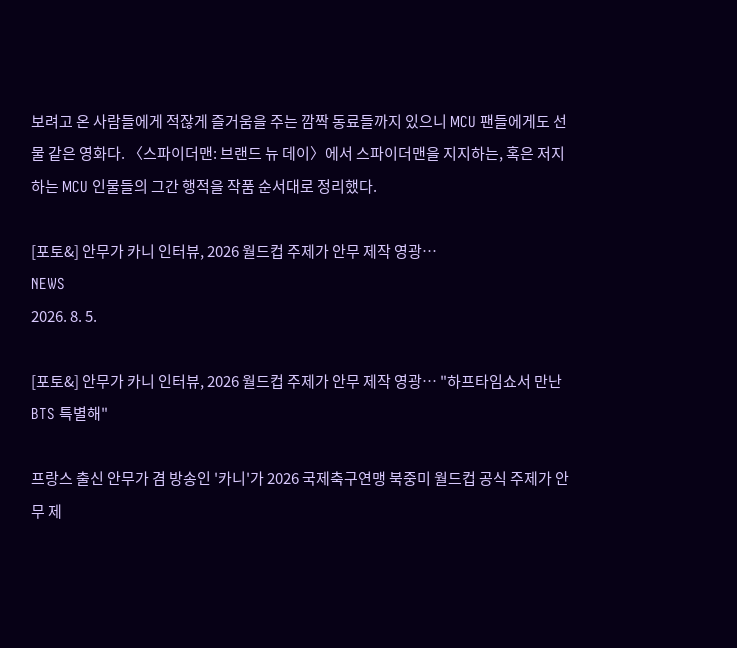보려고 온 사람들에게 적잖게 즐거움을 주는 깜짝 동료들까지 있으니 MCU 팬들에게도 선물 같은 영화다. 〈스파이더맨: 브랜드 뉴 데이〉에서 스파이더맨을 지지하는, 혹은 저지하는 MCU 인물들의 그간 행적을 작품 순서대로 정리했다.

[포토&] 안무가 카니 인터뷰, 2026 월드컵 주제가 안무 제작 영광…
NEWS
2026. 8. 5.

[포토&] 안무가 카니 인터뷰, 2026 월드컵 주제가 안무 제작 영광… "하프타임쇼서 만난 BTS 특별해"

프랑스 출신 안무가 겸 방송인 '카니'가 2026 국제축구연맹 북중미 월드컵 공식 주제가 안무 제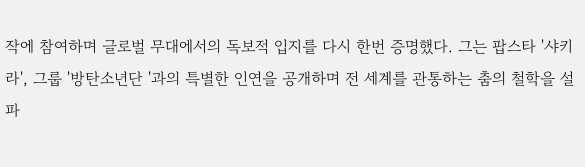작에 참여하며 글로벌 무대에서의 독보적 입지를 다시 한번 증명했다. 그는 팝스타 '샤키라', 그룹 '방탄소년단 '과의 특별한 인연을 공개하며 전 세계를 관통하는 춤의 철학을 설파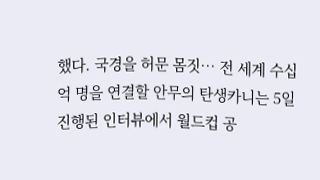했다. 국경을 허문 몸짓… 전 세계 수십억 명을 연결할 안무의 탄생카니는 5일 진행된 인터뷰에서 월드컵 공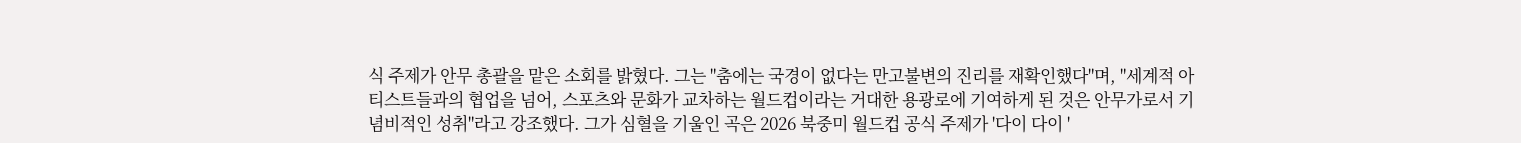식 주제가 안무 총괄을 맡은 소회를 밝혔다. 그는 "춤에는 국경이 없다는 만고불변의 진리를 재확인했다"며, "세계적 아티스트들과의 협업을 넘어, 스포츠와 문화가 교차하는 월드컵이라는 거대한 용광로에 기여하게 된 것은 안무가로서 기념비적인 성취"라고 강조했다. 그가 심혈을 기울인 곡은 2026 북중미 월드컵 공식 주제가 '다이 다이 '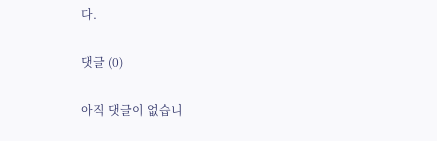다.

댓글 (0)

아직 댓글이 없습니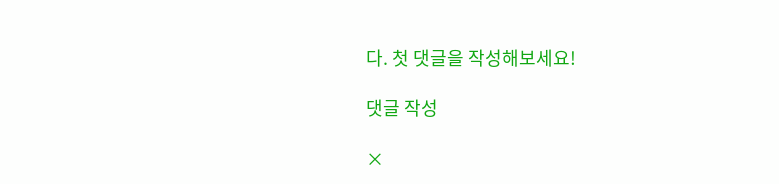다. 첫 댓글을 작성해보세요!

댓글 작성

×